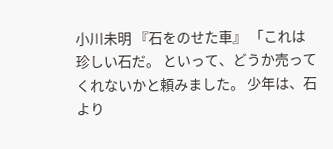小川未明 『石をのせた車』 「これは珍しい石だ。 といって、どうか売ってくれないかと頼みました。 少年は、石より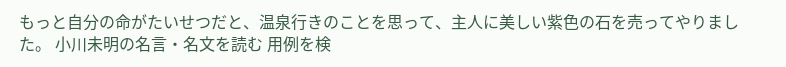もっと自分の命がたいせつだと、温泉行きのことを思って、主人に美しい紫色の石を売ってやりました。 小川未明の名言・名文を読む 用例を検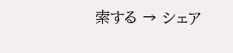索する → シェア